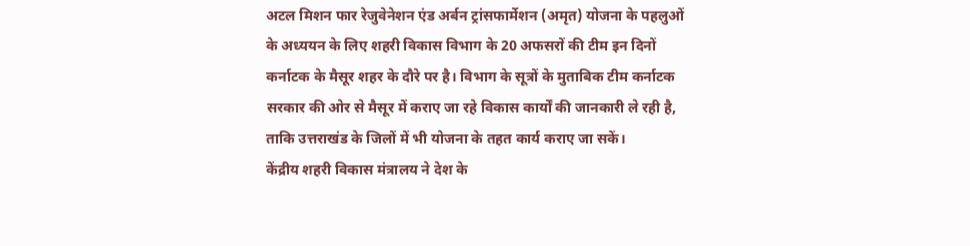अटल मिशन फार रेजुवेनेशन एंड अर्बन ट्रांसफार्मेशन (अमृत) योजना के पहलुओं के अध्ययन के लिए शहरी विकास विभाग के 20 अफसरों की टीम इन दिनों कर्नाटक के मैसूर शहर के दौरे पर है। विभाग के सूत्रों के मुताबिक टीम कर्नाटक सरकार की ओर से मैसूर में कराए जा रहे विकास कार्यों की जानकारी ले रही है, ताकि उत्तराखंड के जिलों में भी योजना के तहत कार्य कराए जा सकें।
केंद्रीय शहरी विकास मंत्रालय ने देश के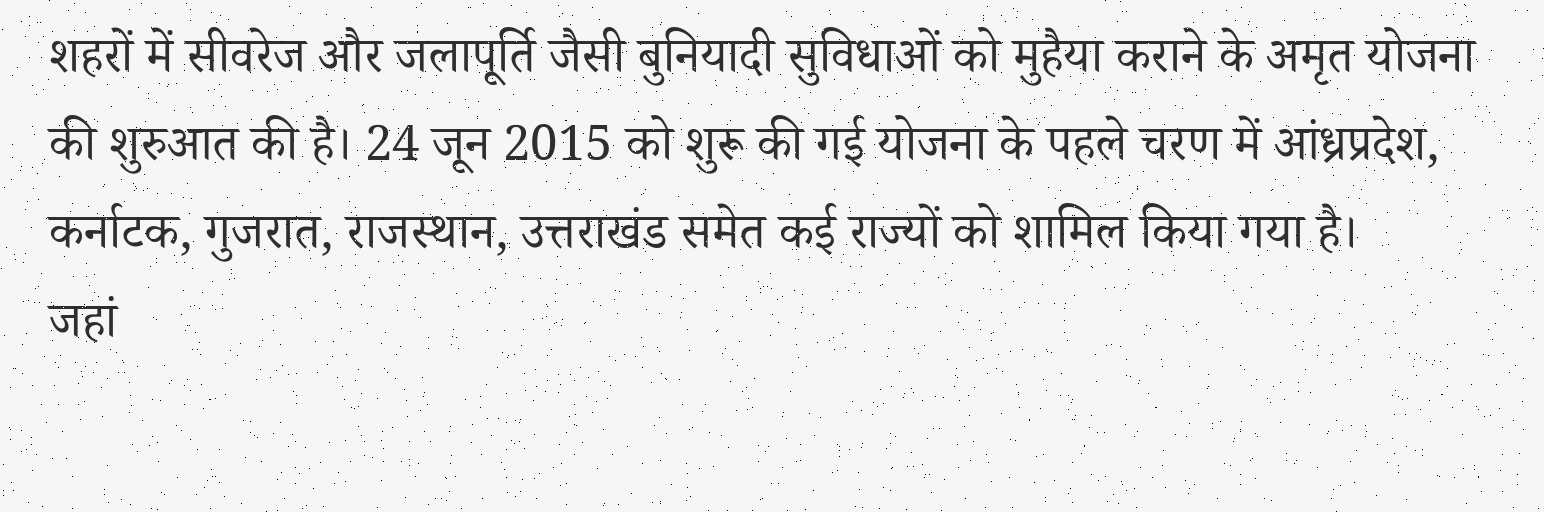शहरों में सीवरेज और जलापूर्ति जैसी बुनियादी सुविधाओं को मुहैया कराने के अमृत योजना की शुरुआत की है। 24 जून 2015 को शुरू की गई योजना के पहले चरण में आंध्रप्रदेश, कर्नाटक, गुजरात, राजस्थान, उत्तराखंड समेत कई राज्यों को शामिल किया गया है।
जहां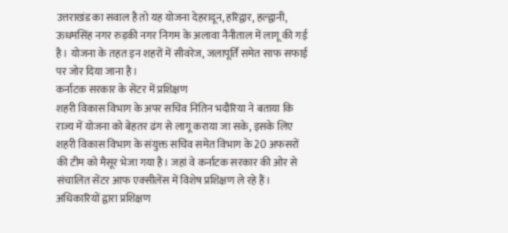उत्तराखंड का सवाल है तो यह योजना देहरादून, हरिद्वार, हल्द्वानी, ऊधमसिंह नगर रुड़की नगर निगम के अलावा नैनीताल में लागू की गई है। योजना के तहत इन शहरों में सीवरेज, जलापूर्ति समेत साफ सफाई पर जोर दिया जाना है।
कर्नाटक सरकार के सेंटर में प्रशिक्षण
शहरी विकास विभाग के अपर सचिव नितिन भदौरिया ने बताया कि राज्य में योजना को बेहतर ढंग से लागू कराया जा सके, इसके लिए शहरी विकास विभाग के संयुक्त सचिव समेत विभाग के 20 अफसरों की टीम को मैसूर भेजा गया है। जहां वे कर्नाटक सरकार की ओर से संचालित सेंटर आफ एक्सीलेंस में विशेष प्रशिक्षण ले रहे हैं। अधिकारियों द्वारा प्रशिक्षण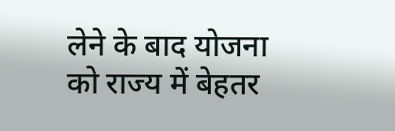लेने के बाद योजना को राज्य में बेहतर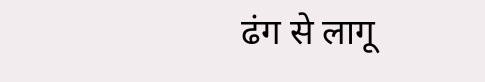ढंग से लागू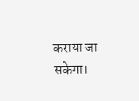कराया जा सकेगा।